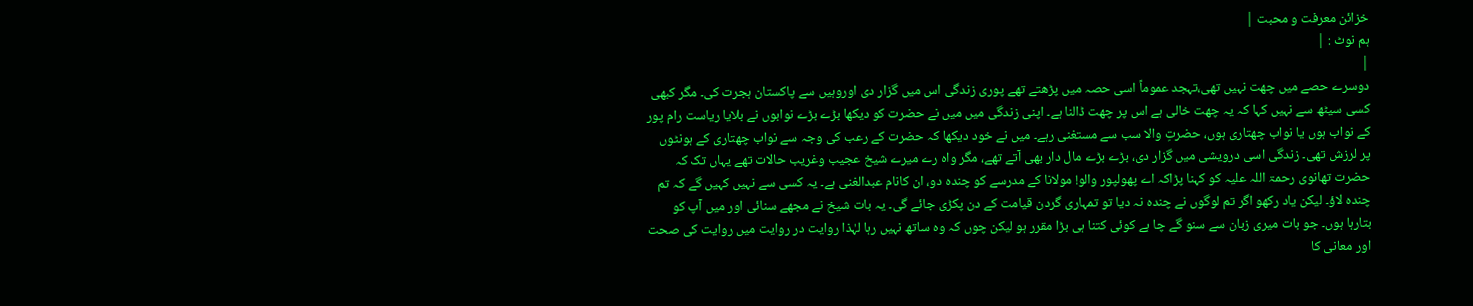خزائن معرفت و محبت |
ہم نوٹ : |
|
دوسرے حصے میں چھت نہیں تھی،تہجد عموماً اسی حصہ میں پڑھتے تھے پوری زندگی اس میں گزار دی اوروہیں سے پاکستان ہجرت کی۔ مگر کبھی کسی سیٹھ سے نہیں کہا کہ یہ چھت خالی ہے اس پر چھت ڈالنا ہے۔ اپنی زندگی میں میں نے حضرت کو دیکھا بڑے بڑے نوابوں نے بلایا ریاست رام پور کے نواب ہوں یا نواب چھتاری ہوں، حضرتِ والا سب سے مستغنی رہے۔ میں نے خود دیکھا کہ حضرت کے رعب کی وجہ سے نواب چھتاری کے ہونٹوں پر لرزش تھی۔ زندگی اسی درویشی میں گزار دی، بڑے بڑے مال دار بھی آتے تھے، مگر واہ رے میرے شیخ عجیب وغریب حالات تھے یہاں تک کہ حضرت تھانوی رحمۃ اللہ علیہ کو کہنا پڑاکہ اے پھولپور والو! مولانا کے مدرسے کو چندہ دو، ان کانام عبدالغنی ہے۔ یہ کسی سے نہیں کہیں گے کہ تم چندہ لاؤ۔ لیکن یاد رکھو اگر تم لوگوں نے چندہ نہ دیا تو تمہاری گردن قیامت کے دن پکڑی جائے گی۔ یہ بات شیخ نے مجھے سنائی اور میں آپ کو بتارہا ہوں۔ جو بات میری زبان سے سنو گے چا ہے کوئی کتنا ہی بڑا مقرر ہو لیکن چوں کہ وہ ساتھ نہیں رہا لہٰذا روایت در روایت میں روایت کی صحت اور معانی کا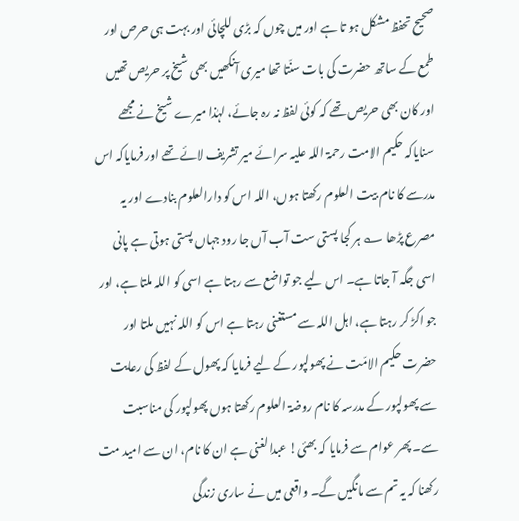صحیح تحفظ مشکل ہو تا ہے اور میں چوں کہ بڑی للچائی اور بہت ہی حرص اور طمع کے ساتھ حضرت کی بات سنّتا تھا میری آنکھیں بھی شیخ پر حریص تھیں اور کان بھی حریص تھے کہ کوئی لفظ نہ رہ جائے، لہٰذا میرے شیخ نے مجھے سنایاکہ حکیم الامت رحمۃ اللہ علیہ سرائے میر تشریف لائے تھے اور فرمایاکہ اس مدرسے کا نام بیت العلوم رکھتا ہوں، اللہ اس کو دارالعلوم بنادے اور یہ مصرع پڑھا ؎ ہر کجا پستی ست آب آں جا رود جہاں پستی ہوتی ہے پانی اسی جگہ آ جاتا ہے۔ اس لیے جو تواضع سے رہتا ہے اسی کو اللہ ملتا ہے، اور جو اکڑ کر رہتا ہے، اہل اللہ سے مستغنی رہتا ہے اس کو اللہ نہیں ملتا اور حضرت حکیم الامّت نے پھولپور کے لیے فرمایا کہ پھول کے لفظ کی رعایت سے پھولپور کے مدرسہ کا نام روضۃ العلوم رکھتا ہوں پھولپور کی مناسبت سے۔ پھر عوام سے فرمایا کہ بھئی! عبدالغنی ہے ان کا نام، ان سے امید مت رکھنا کہ یہ تم سے مانگیں گے۔ واقعی میں نے ساری زندگی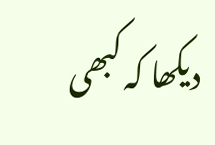دیکھا کہ کبھی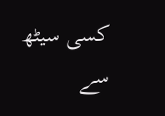کسی سیٹھ سے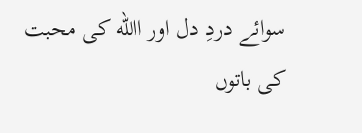سوائے دردِ دل اور االله کی محبت کی باتوں